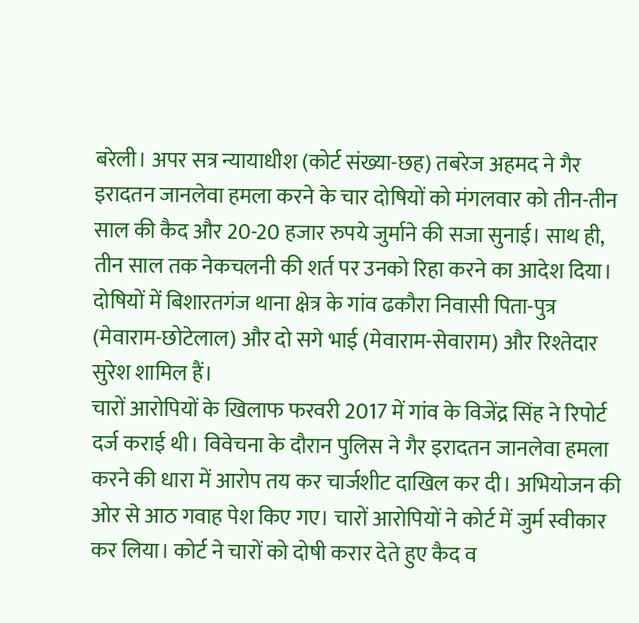बरेली। अपर सत्र न्यायाधीश (कोर्ट संख्या-छह) तबरेज अहमद ने गैर इरादतन जानलेवा हमला करने के चार दोषियों को मंगलवार को तीन-तीन साल की कैद और 20-20 हजार रुपये जुर्माने की सजा सुनाई। साथ ही, तीन साल तक नेकचलनी की शर्त पर उनको रिहा करने का आदेश दिया। दोषियों में बिशारतगंज थाना क्षेत्र के गांव ढकौरा निवासी पिता-पुत्र (मेवाराम-छोटेलाल) और दो सगे भाई (मेवाराम-सेवाराम) और रिश्तेदार सुरेश शामिल हैं।
चारों आरोपियों के खिलाफ फरवरी 2017 में गांव के विजेंद्र सिंह ने रिपोर्ट दर्ज कराई थी। विवेचना के दौरान पुलिस ने गैर इरादतन जानलेवा हमला करने की धारा में आरोप तय कर चार्जशीट दाखिल कर दी। अभियोजन की ओर से आठ गवाह पेश किए गए। चारों आरोपियों ने कोर्ट में जुर्म स्वीकार कर लिया। कोर्ट ने चारों को दोषी करार देते हुए कैद व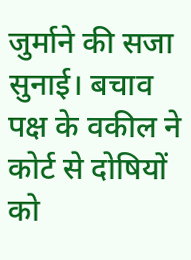जुर्माने की सजा सुनाई। बचाव पक्ष के वकील ने कोर्ट से दोषियों को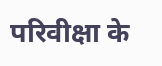परिवीक्षा के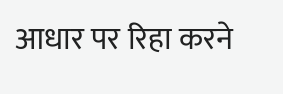आधार पर रिहा करने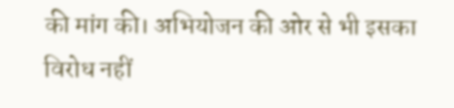की मांग की। अभियोजन की ओर से भी इसका विरोध नहीं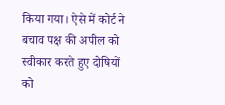किया गया। ऐसे में कोर्ट ने बचाव पक्ष की अपील को स्वीकार करते हुए दोषियों को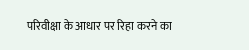परिवीक्षा के आधार पर रिहा करने का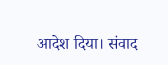आदेश दिया। संवाद